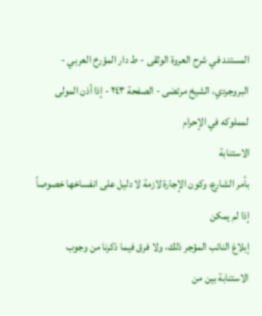المستند في شرح العروة الوثقى - ط دار المؤرخ العربي - البروجردي، الشيخ مرتضى - الصفحة ٢٤٣ - إذا أذن المولى لمملوكه في الإحرام
الاستنابة
بأمر الشارع، وكون الإجارة لازمة لا دليل على انفساخها خصوصاً إذا لم يمكن
إبلاغ النائب المؤجر ذلك، ولا فرق فيما ذكرنا من وجوب الاستنابة بين من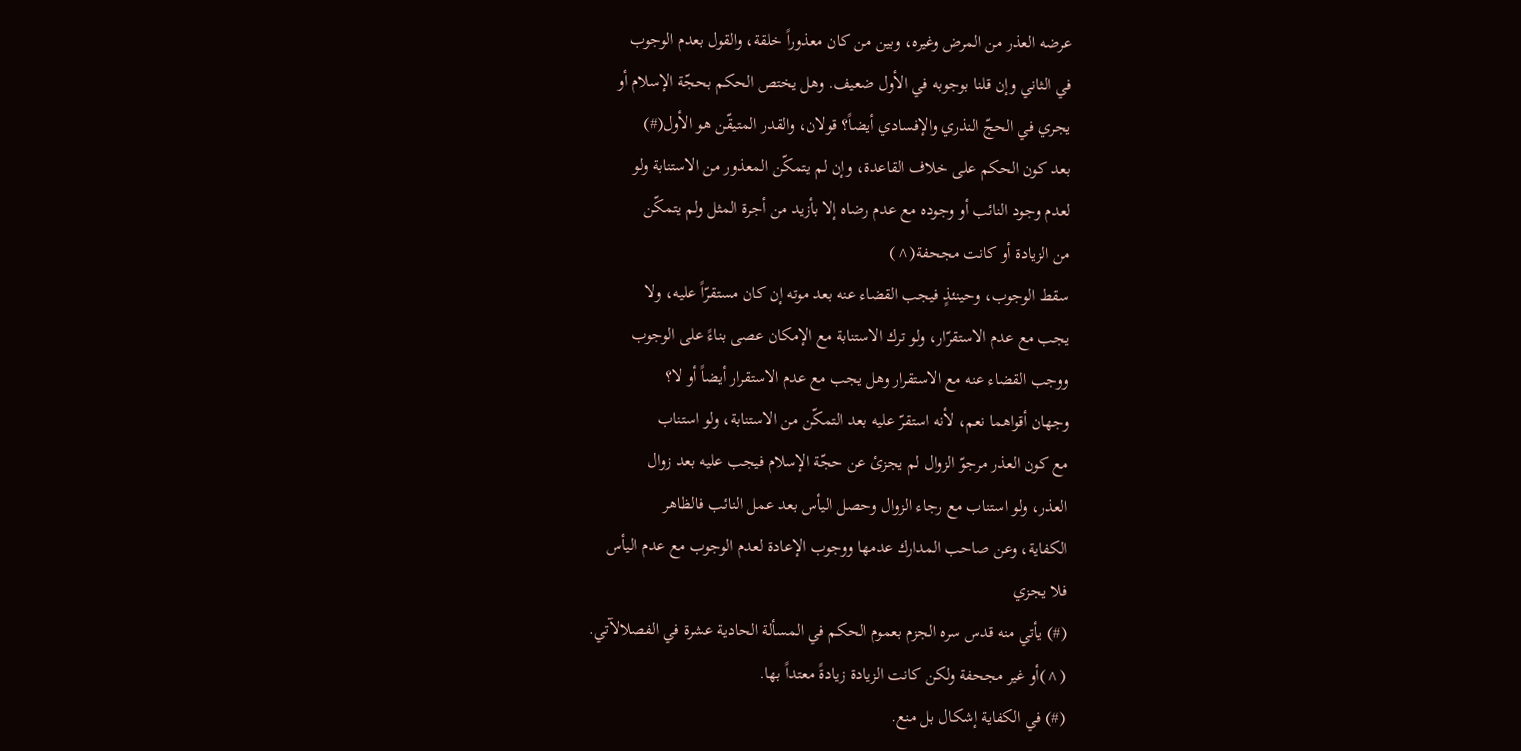عرضه العذر من المرض وغيره، وبين من كان معذوراً خلقة، والقول بعدم الوجوب
في الثاني وإن قلنا بوجوبه في الأول ضعيف. وهل يختص الحكم بحجّة الإسلام أو
يجري في الحجّ النذري والإفسادي أيضاً؟ قولان، والقدر المتيقّن هو الأول(#)
بعد كون الحكم على خلاف القاعدة، وإن لم يتمكّن المعذور من الاستنابة ولو
لعدم وجود النائب أو وجوده مع عدم رضاه إلا بأزيد من أجرة المثل ولم يتمكّن
من الزيادة أو كانت مجحفة(^)
سقط الوجوب، وحينئذٍ فيجب القضاء عنه بعد موته إن كان مستقرّاً عليه، ولا
يجب مع عدم الاستقرّار، ولو ترك الاستنابة مع الإمكان عصى بناءً على الوجوب
ووجب القضاء عنه مع الاستقرار وهل يجب مع عدم الاستقرار أيضاً أو لا؟
وجهان أقواهما نعم، لأنه استقرّ عليه بعد التمكّن من الاستنابة، ولو استناب
مع كون العذر مرجوّ الزوال لم يجزئ عن حجّة الإسلام فيجب عليه بعد زوال
العذر، ولو استناب مع رجاء الزوال وحصل اليأس بعد عمل النائب فالظاهر
الكفاية، وعن صاحب المدارك عدمها ووجوب الإعادة لعدم الوجوب مع عدم اليأس
فلا يجزي
(#) يأتي منه قدس سره الجزم بعموم الحكم في المسألة الحادية عشرة في الفصلالآتي.
(^)أو غير مجحفة ولكن كانت الزيادة زيادةً معتداً بها.
(#) في الكفاية إشكال بل منع.